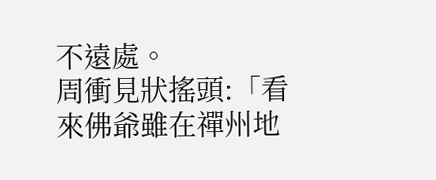不遠處。
周衝見狀搖頭:「看來佛爺雖在禪州地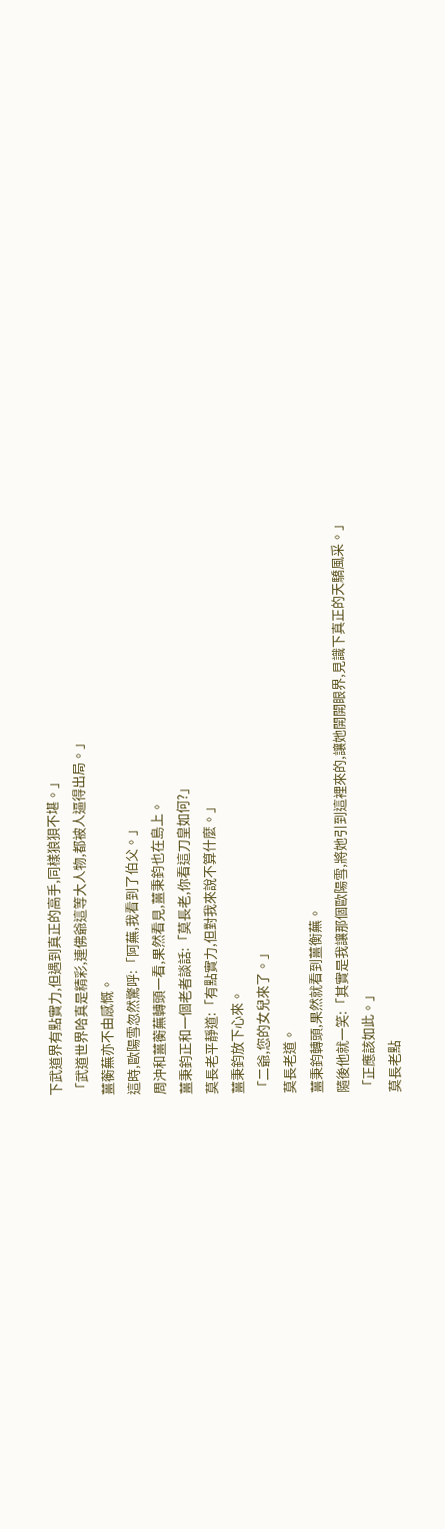下武道界有點實力,但遇到真正的高手,同樣狼狽不堪。」
「武道世界哈真是精彩,連佛爺這等大人物,都被人逼得出局。」
薑蘅蕪亦不由感慨。
這時,歐陽雪忽然驚呼:「阿蕪,我看到了伯父。」
周沖和薑蘅蕪轉頭一看,果然看見,薑秉鈞也在島上。
薑秉鈞正和一個老者談話:「莫長老,你看這刀皇如何?」
莫長老平靜道:「有點實力,但對我來說不算什麼。」
薑秉鈞放下心來。
「二爺,您的女兒來了。」
莫長老道。
薑秉鈞轉頭,果然就看到薑衡蕪。
隨後他就一笑:「其實是我讓那個歐陽雪,將她引到這裡來的,讓她開開眼界,見識下真正的天驕風采。」
「正應該如此。」
莫長老點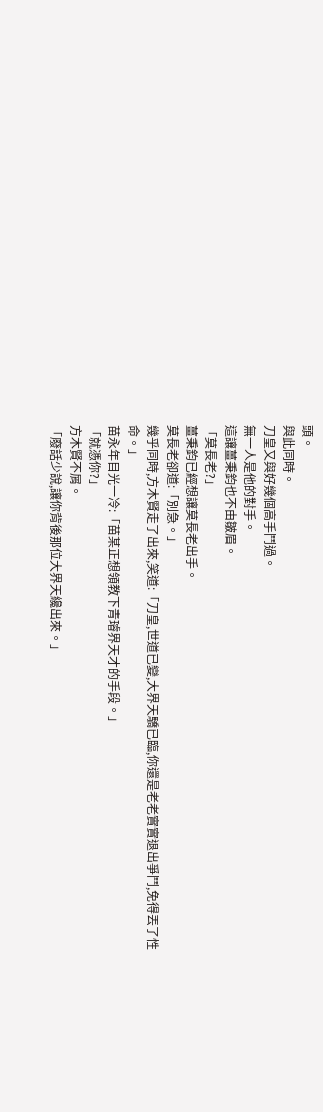頭。
與此同時。
刀皇又與好幾個高手鬥過。
無一人是他的對手。
這讓薑秉鈞也不由皺眉。
「莫長老?」
薑秉鈞已經想讓莫長老出手。
莫長老卻道:「別急。」
幾乎同時,方木賢走了出來,笑道:「刀皇,世道已變,大界天驕已臨,你還是老老實實退出爭鬥,免得丟了性命。」
苗永年目光一冷:「苗某正想領教下青璿界天才的手段。」
「就憑你?」
方木賢不屑。
「廢話少說,讓你背後那位大界天纔出來。」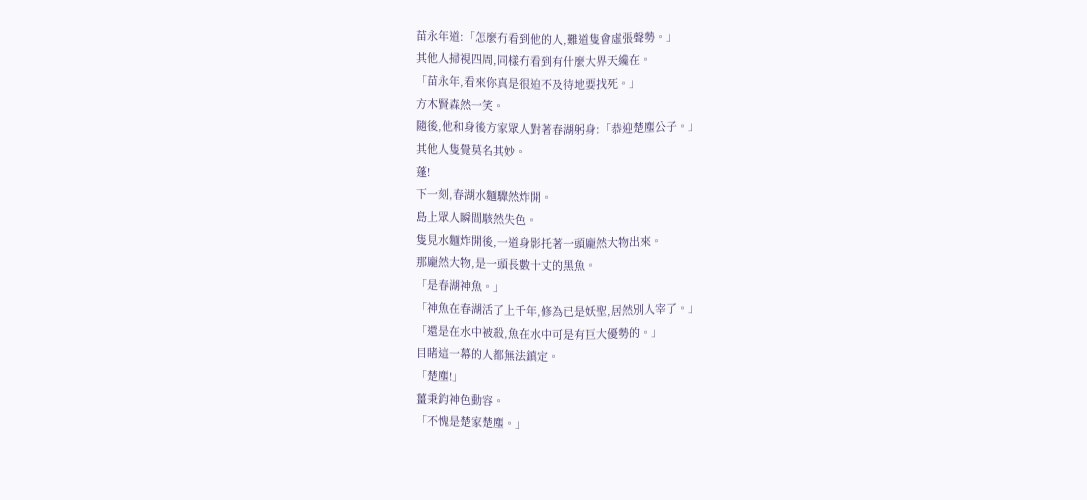苗永年道:「怎麼冇看到他的人,難道隻會虛張聲勢。」
其他人掃視四周,同樣冇看到有什麼大界天纔在。
「苗永年,看來你真是很迫不及待地要找死。」
方木賢森然一笑。
隨後,他和身後方家眾人對著春湖躬身:「恭迎楚塵公子。」
其他人隻覺莫名其妙。
蓬!
下一刻,春湖水麵驟然炸開。
島上眾人瞬間駭然失色。
隻見水麵炸開後,一道身影托著一頭龐然大物出來。
那龐然大物,是一頭長數十丈的黑魚。
「是春湖神魚。」
「神魚在春湖活了上千年,修為已是妖聖,居然別人宰了。」
「還是在水中被殺,魚在水中可是有巨大優勢的。」
目睹這一幕的人都無法鎮定。
「楚塵!」
薑秉鈞神色動容。
「不愧是楚家楚塵。」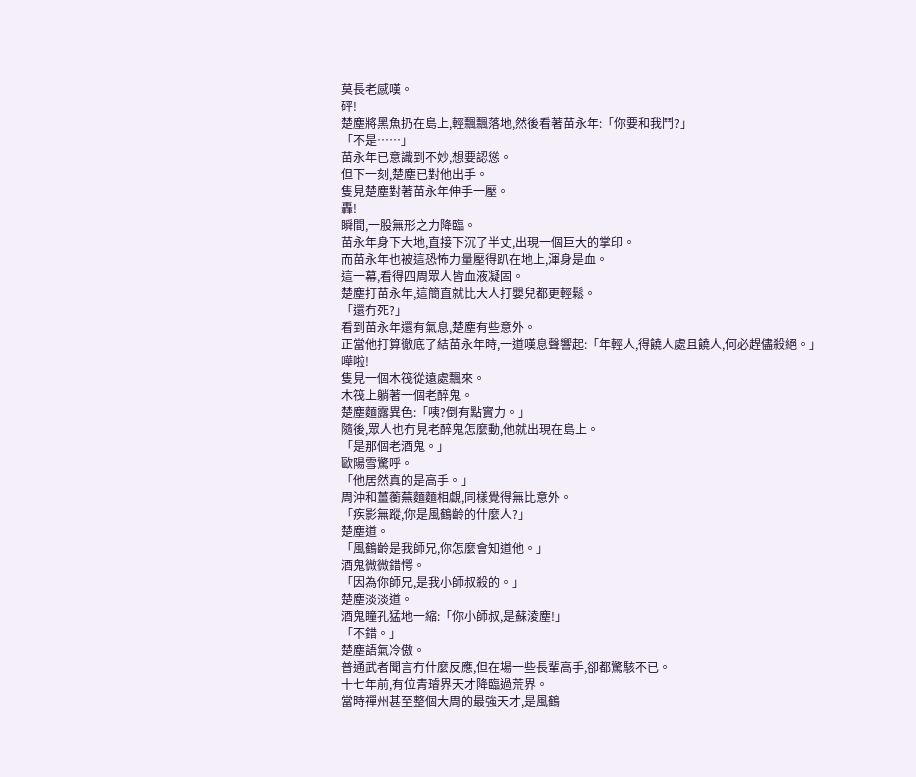莫長老感嘆。
砰!
楚塵將黑魚扔在島上,輕飄飄落地,然後看著苗永年:「你要和我鬥?」
「不是……」
苗永年已意識到不妙,想要認慫。
但下一刻,楚塵已對他出手。
隻見楚塵對著苗永年伸手一壓。
轟!
瞬間,一股無形之力降臨。
苗永年身下大地,直接下沉了半丈,出現一個巨大的掌印。
而苗永年也被這恐怖力量壓得趴在地上,渾身是血。
這一幕,看得四周眾人皆血液凝固。
楚塵打苗永年,這簡直就比大人打嬰兒都更輕鬆。
「還冇死?」
看到苗永年還有氣息,楚塵有些意外。
正當他打算徹底了結苗永年時,一道嘆息聲響起:「年輕人,得饒人處且饒人,何必趕儘殺絕。」
嘩啦!
隻見一個木筏從遠處飄來。
木筏上躺著一個老醉鬼。
楚塵麵露異色:「咦?倒有點實力。」
隨後,眾人也冇見老醉鬼怎麼動,他就出現在島上。
「是那個老酒鬼。」
歐陽雪驚呼。
「他居然真的是高手。」
周沖和薑蘅蕪麵麵相覷,同樣覺得無比意外。
「疾影無蹤,你是風鶴齡的什麼人?」
楚塵道。
「風鶴齡是我師兄,你怎麼會知道他。」
酒鬼微微錯愕。
「因為你師兄,是我小師叔殺的。」
楚塵淡淡道。
酒鬼瞳孔猛地一縮:「你小師叔,是蘇淩塵!」
「不錯。」
楚塵語氣冷傲。
普通武者聞言冇什麼反應,但在場一些長輩高手,卻都驚駭不已。
十七年前,有位青璿界天才降臨過荒界。
當時禪州甚至整個大周的最強天才,是風鶴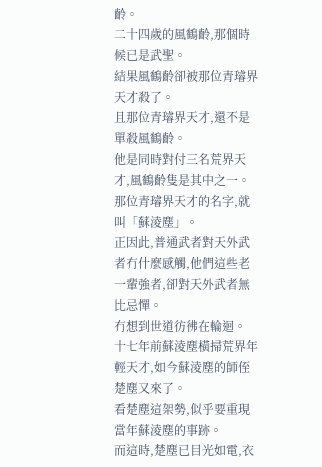齡。
二十四歲的風鶴齡,那個時候已是武聖。
結果風鶴齡卻被那位青璿界天才殺了。
且那位青璿界天才,還不是單殺風鶴齡。
他是同時對付三名荒界天才,風鶴齡隻是其中之一。
那位青璿界天才的名字,就叫「蘇淩塵」。
正因此,普通武者對天外武者冇什麼感觸,他們這些老一輩強者,卻對天外武者無比忌憚。
冇想到世道彷彿在輪迴。
十七年前蘇淩塵橫掃荒界年輕天才,如今蘇淩塵的師侄楚塵又來了。
看楚塵這架勢,似乎要重現當年蘇淩塵的事跡。
而這時,楚塵已目光如電,衣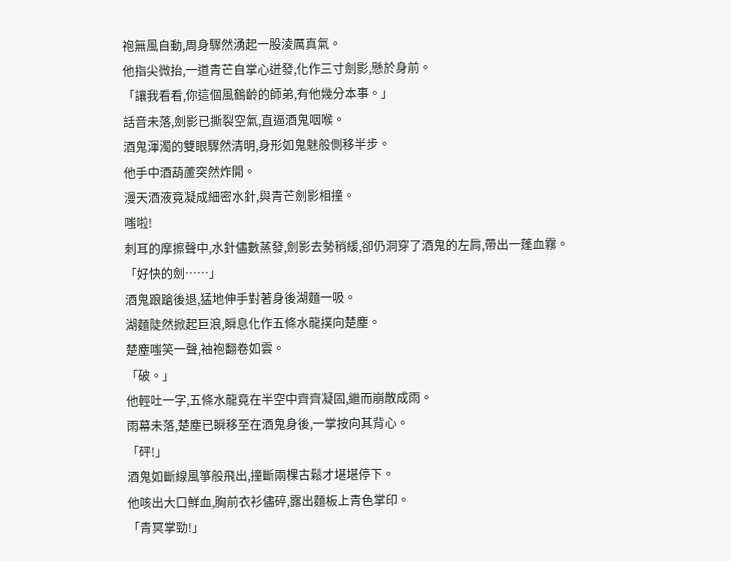袍無風自動,周身驟然湧起一股淩厲真氣。
他指尖微抬,一道青芒自掌心迸發,化作三寸劍影,懸於身前。
「讓我看看,你這個風鶴齡的師弟,有他幾分本事。」
話音未落,劍影已撕裂空氣,直逼酒鬼咽喉。
酒鬼渾濁的雙眼驟然清明,身形如鬼魅般側移半步。
他手中酒葫蘆突然炸開。
漫天酒液竟凝成細密水針,與青芒劍影相撞。
嗤啦!
刺耳的摩擦聲中,水針儘數蒸發,劍影去勢稍緩,卻仍洞穿了酒鬼的左肩,帶出一蓬血霧。
「好快的劍……」
酒鬼踉蹌後退,猛地伸手對著身後湖麵一吸。
湖麵陡然掀起巨浪,瞬息化作五條水龍撲向楚塵。
楚塵嗤笑一聲,袖袍翻卷如雲。
「破。」
他輕吐一字,五條水龍竟在半空中齊齊凝固,繼而崩散成雨。
雨幕未落,楚塵已瞬移至在酒鬼身後,一掌按向其背心。
「砰!」
酒鬼如斷線風箏般飛出,撞斷兩棵古鬆才堪堪停下。
他咳出大口鮮血,胸前衣衫儘碎,露出麵板上青色掌印。
「青冥掌勁!」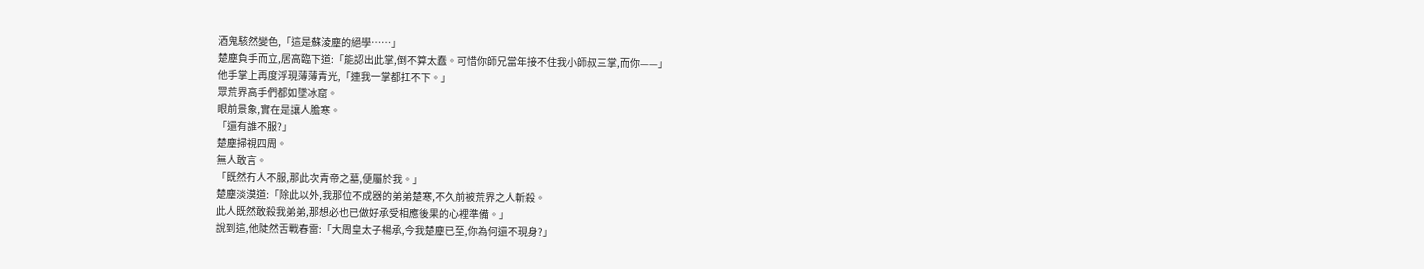酒鬼駭然變色,「這是蘇淩塵的絕學……」
楚塵負手而立,居高臨下道:「能認出此掌,倒不算太蠢。可惜你師兄當年接不住我小師叔三掌,而你——」
他手掌上再度浮現薄薄青光,「連我一掌都扛不下。」
眾荒界高手們都如墜冰窟。
眼前景象,實在是讓人膽寒。
「還有誰不服?」
楚塵掃視四周。
無人敢言。
「既然冇人不服,那此次青帝之墓,便屬於我。」
楚塵淡漠道:「除此以外,我那位不成器的弟弟楚寒,不久前被荒界之人斬殺。
此人既然敢殺我弟弟,那想必也已做好承受相應後果的心裡準備。」
說到這,他陡然舌戰春雷:「大周皇太子楊承,今我楚塵已至,你為何還不現身?」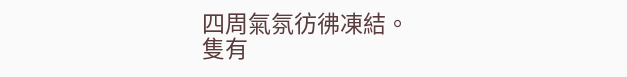四周氣氛彷彿凍結。
隻有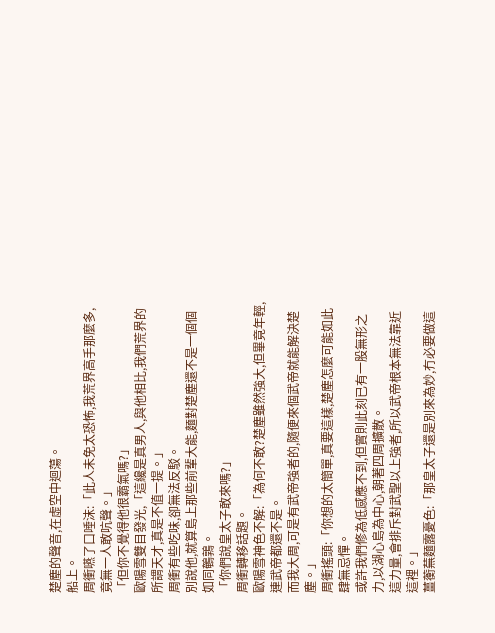楚塵的聲音,在虛空中迴蕩。
船上。
周衝嚥了口唾沫:「此人未免太恐怖,我荒界高手那麼多,竟無一人敢吭聲。」
「但你不覺得他很霸氣嗎?」
歐陽雪雙目發光,「這纔是真男人,與他相比,我們荒界的所謂天才,真是不值一提。」
周衝有些吃味,卻無法反駁。
別說他,就算島上那些前輩大能,麵對楚塵還不是一個個如同鵪鶉。
「你們說皇太子敢來嗎?」
周衝轉移話題。
歐陽雪神色不解:「為何不敢?楚塵雖然強大,但畢竟年輕,連武帝都還不是。
而我大周,可是有武帝強者的,隨便來個武帝就能解決楚塵。」
周衝搖頭:「你想的太簡單,真要這樣,楚塵怎麼可能如此肆無忌憚。
或許我們修為低感應不到,但實則此刻已有一股無形之力,以湖心島為中心,朝著四周擴散。
這力量,會排斥對武聖以上強者,所以武帝根本無法靠近這裡。」
薑蘅蕪麵露憂色:「那皇太子還是別來為妙,冇必要做這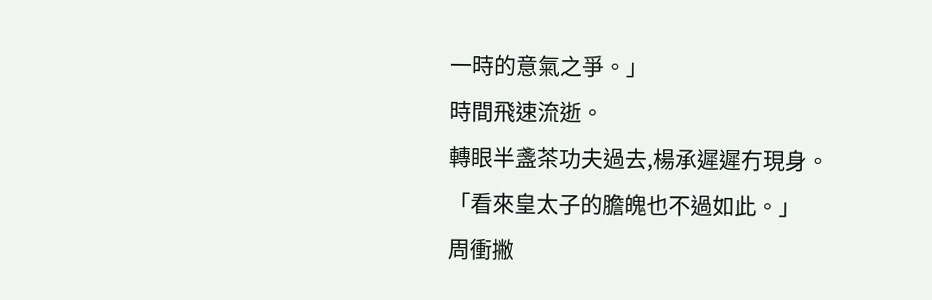一時的意氣之爭。」
時間飛速流逝。
轉眼半盞茶功夫過去,楊承遲遲冇現身。
「看來皇太子的膽魄也不過如此。」
周衝撇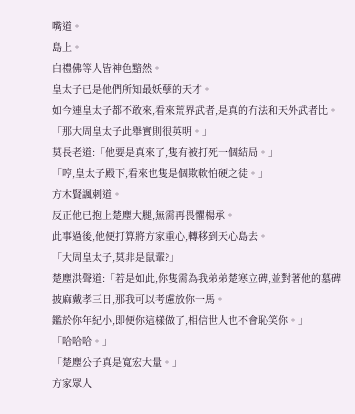嘴道。
島上。
白禮佛等人皆神色黯然。
皇太子已是他們所知最妖孽的天才。
如今連皇太子都不敢來,看來荒界武者,是真的冇法和天外武者比。
「那大周皇太子此舉實則很英明。」
莫長老道:「他要是真來了,隻有被打死一個結局。」
「哼,皇太子殿下,看來也隻是個欺軟怕硬之徒。」
方木賢諷刺道。
反正他已抱上楚塵大腿,無需再畏懼楊承。
此事過後,他便打算將方家重心,轉移到天心島去。
「大周皇太子,莫非是鼠輩?」
楚塵洪聲道:「若是如此,你隻需為我弟弟楚寒立碑,並對著他的墓碑披麻戴孝三日,那我可以考慮放你一馬。
鑑於你年紀小,即便你這樣做了,相信世人也不會恥笑你。」
「哈哈哈。」
「楚塵公子真是寬宏大量。」
方家眾人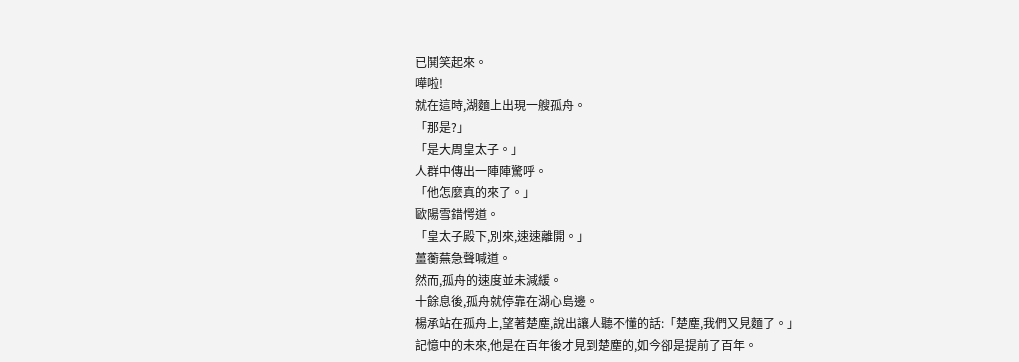已鬨笑起來。
嘩啦!
就在這時,湖麵上出現一艘孤舟。
「那是?」
「是大周皇太子。」
人群中傳出一陣陣驚呼。
「他怎麼真的來了。」
歐陽雪錯愕道。
「皇太子殿下,別來,速速離開。」
薑蘅蕪急聲喊道。
然而,孤舟的速度並未減緩。
十餘息後,孤舟就停靠在湖心島邊。
楊承站在孤舟上,望著楚塵,說出讓人聽不懂的話:「楚塵,我們又見麵了。」
記憶中的未來,他是在百年後才見到楚塵的,如今卻是提前了百年。